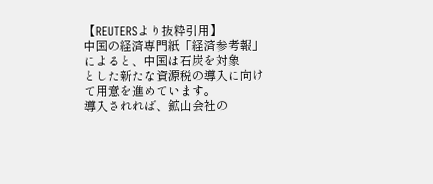【REUTERSより抜粋引用】
中国の経済専門紙「経済参考報」によると、中国は石炭を対象
とした新たな資源税の導入に向けて用意を進めています。
導入されれば、鉱山会社の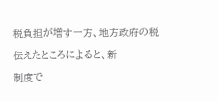税負担が増す一方、地方政府の税
伝えたところによると、新
制度で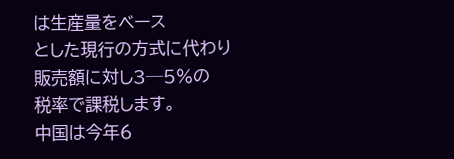は生産量をベース
とした現行の方式に代わり
販売額に対し3─5%の
税率で課税します。
中国は今年6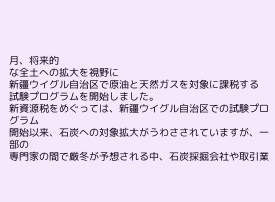月、将来的
な全土への拡大を視野に
新疆ウイグル自治区で原油と天然ガスを対象に課税する
試験プログラムを開始しました。
新資源税をめぐっては、新疆ウイグル自治区での試験プログラム
開始以来、石炭への対象拡大がうわさされていますが、一部の
専門家の間で厳冬が予想される中、石炭採掘会社や取引業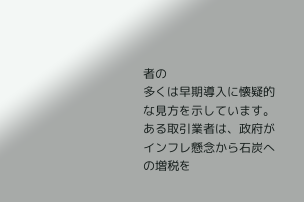者の
多くは早期導入に懐疑的な見方を示しています。
ある取引業者は、政府がインフレ懸念から石炭への増税を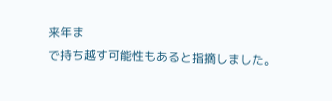来年ま
で持ち越す可能性もあると指摘しました。